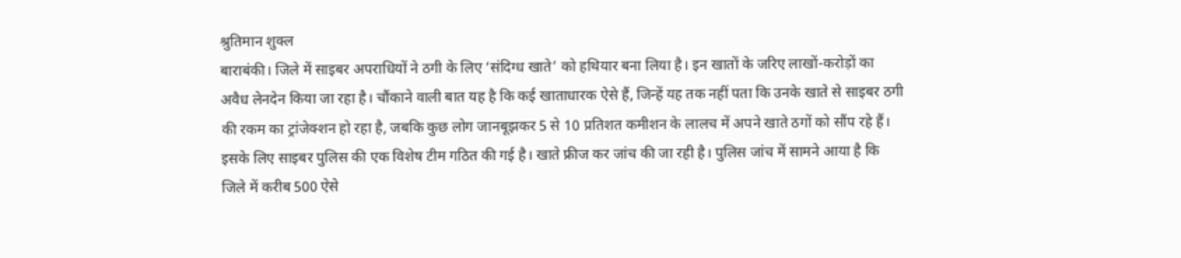श्रुतिमान शुक्ल
बाराबंकी। जिले में साइबर अपराधियों ने ठगी के लिए ‘संदिग्ध खाते’ को हथियार बना लिया है। इन खातों के जरिए लाखों-करोड़ों का अवैध लेनदेन किया जा रहा है। चौंकाने वाली बात यह है कि कई खाताधारक ऐसे हैं, जिन्हें यह तक नहीं पता कि उनके खाते से साइबर ठगी की रकम का ट्रांजेक्शन हो रहा है, जबकि कुछ लोग जानबूझकर 5 से 10 प्रतिशत कमीशन के लालच में अपने खाते ठगों को सौंप रहे हैं।
इसके लिए साइबर पुलिस की एक विशेष टीम गठित की गई है। खाते फ्रीज कर जांच की जा रही है। पुलिस जांच में सामने आया है कि जिले में करीब 500 ऐसे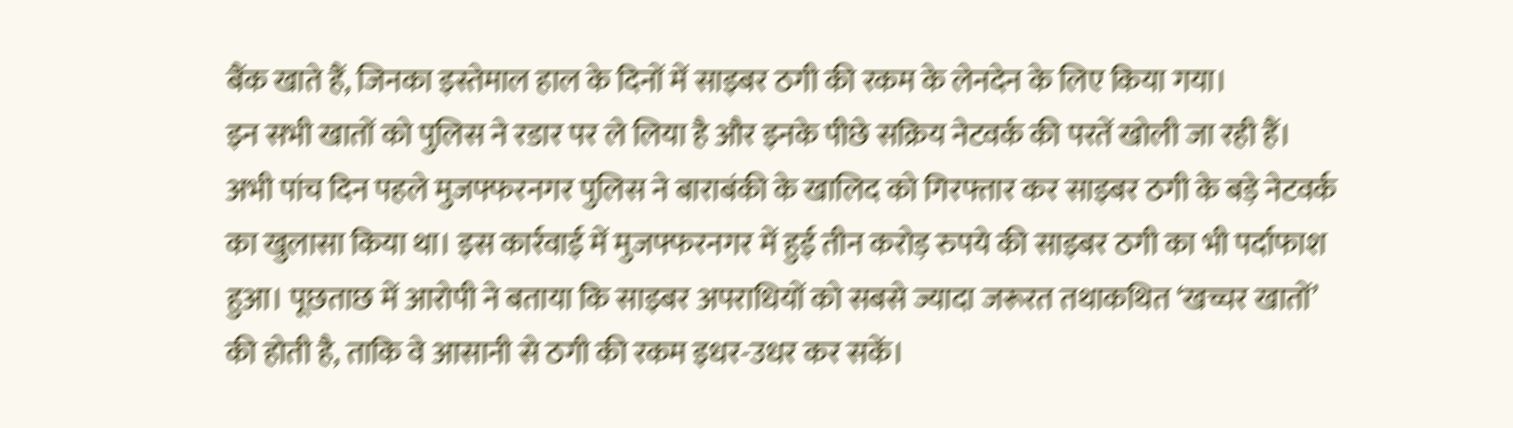बैंक खाते हैं, जिनका इस्तेमाल हाल के दिनों में साइबर ठगी की रकम के लेनदेन के लिए किया गया।
इन सभी खातों को पुलिस ने रडार पर ले लिया है और इनके पीछे सक्रिय नेटवर्क की परतें खोली जा रही हैं। अभी पांच दिन पहले मुजफ्फरनगर पुलिस ने बाराबंकी के खालिद को गिरफ्तार कर साइबर ठगी के बड़े नेटवर्क का खुलासा किया था। इस कार्रवाई में मुजफ्फरनगर में हुई तीन करोड़ रुपये की साइबर ठगी का भी पर्दाफाश हुआ। पूछताछ में आरोपी ने बताया कि साइबर अपराधियों को सबसे ज्यादा जरूरत तथाकथित ‘खच्चर खातों’ की होती है, ताकि वे आसानी से ठगी की रकम इधर-उधर कर सकें।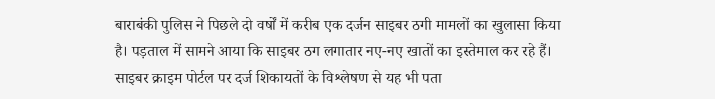बाराबंकी पुलिस ने पिछले दो वर्षों में करीब एक दर्जन साइबर ठगी मामलों का खुलासा किया है। पड़ताल में सामने आया कि साइबर ठग लगातार नए-नए खातों का इस्तेमाल कर रहे हैं। साइबर क्राइम पोर्टल पर दर्ज शिकायतों के विश्लेषण से यह भी पता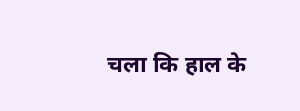चला कि हाल के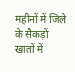महीनों में जिले के सैकड़ों खातों में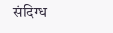संदिग्ध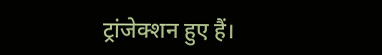ट्रांजेक्शन हुए हैं।